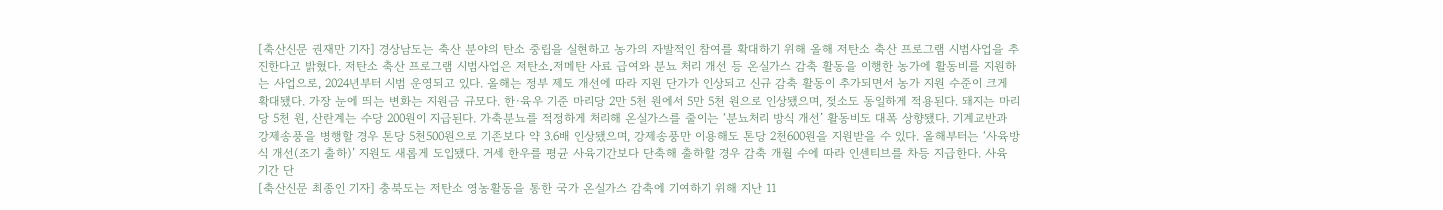[축산신문 권재만 기자] 경상남도는 축산 분야의 탄소 중립을 실현하고 농가의 자발적인 참여를 확대하기 위해 올해 저탄소 축산 프로그램 시범사업을 추진한다고 밝혔다. 저탄소 축산 프로그램 시범사업은 저탄소․저메탄 사료 급여와 분뇨 처리 개선 등 온실가스 감축 활동을 이행한 농가에 활동비를 지원하는 사업으로, 2024년부터 시범 운영되고 있다. 올해는 정부 제도 개선에 따라 지원 단가가 인상되고 신규 감축 활동이 추가되면서 농가 지원 수준이 크게 확대됐다. 가장 눈에 띄는 변화는 지원금 규모다. 한·육우 기준 마리당 2만 5천 원에서 5만 5천 원으로 인상됐으며, 젖소도 동일하게 적용된다. 돼지는 마리당 5천 원, 산란계는 수당 200원이 지급된다. 가축분뇨를 적정하게 처리해 온실가스를 줄이는 ‘분뇨처리 방식 개선’ 활동비도 대폭 상향됐다. 기계교반과 강제송풍을 병행할 경우 톤당 5천500원으로 기존보다 약 3.6배 인상됐으며, 강제송풍만 이용해도 톤당 2천600원을 지원받을 수 있다. 올해부터는 ‘사육방식 개선(조기 출하)’ 지원도 새롭게 도입됐다. 거세 한우를 평균 사육기간보다 단축해 출하할 경우 감축 개월 수에 따라 인센티브를 차등 지급한다. 사육 기간 단
[축산신문 최종인 기자] 충북도는 저탄소 영농활동을 통한 국가 온실가스 감축에 기여하기 위해 지난 11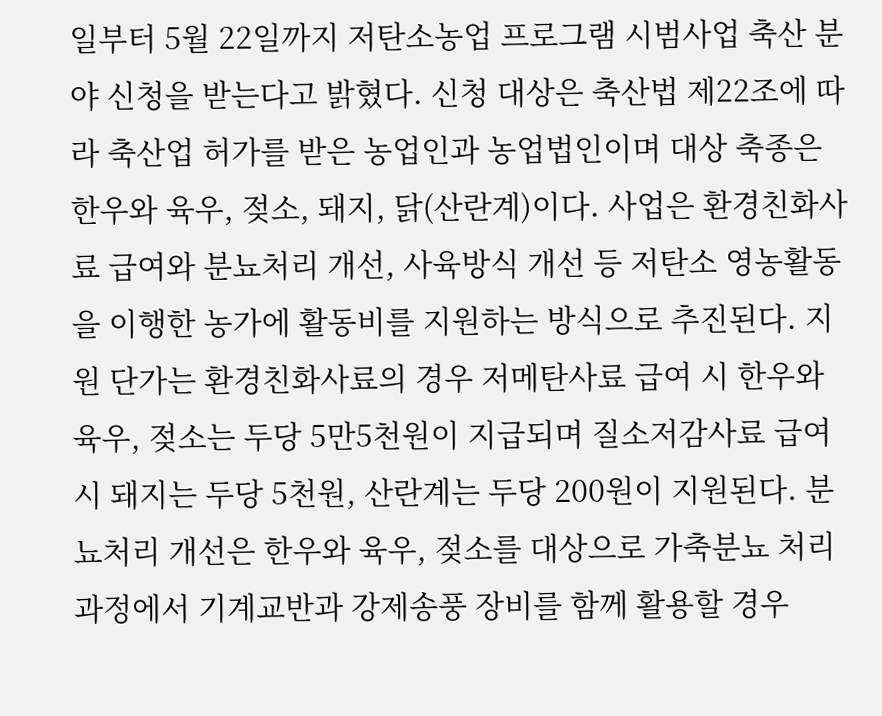일부터 5월 22일까지 저탄소농업 프로그램 시범사업 축산 분야 신청을 받는다고 밝혔다. 신청 대상은 축산법 제22조에 따라 축산업 허가를 받은 농업인과 농업법인이며 대상 축종은 한우와 육우, 젖소, 돼지, 닭(산란계)이다. 사업은 환경친화사료 급여와 분뇨처리 개선, 사육방식 개선 등 저탄소 영농활동을 이행한 농가에 활동비를 지원하는 방식으로 추진된다. 지원 단가는 환경친화사료의 경우 저메탄사료 급여 시 한우와 육우, 젖소는 두당 5만5천원이 지급되며 질소저감사료 급여 시 돼지는 두당 5천원, 산란계는 두당 200원이 지원된다. 분뇨처리 개선은 한우와 육우, 젖소를 대상으로 가축분뇨 처리 과정에서 기계교반과 강제송풍 장비를 함께 활용할 경우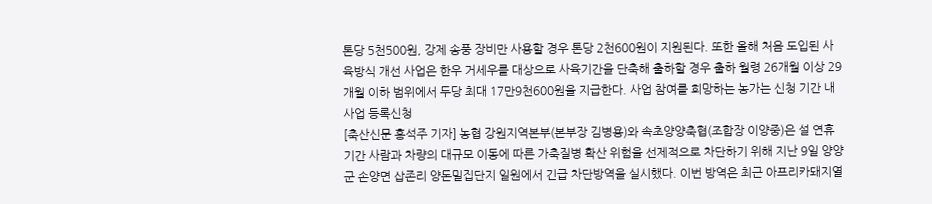톤당 5천500원, 강제 송풍 장비만 사용할 경우 톤당 2천600원이 지원된다. 또한 올해 처음 도입된 사육방식 개선 사업은 한우 거세우를 대상으로 사육기간을 단축해 출하할 경우 출하 월령 26개월 이상 29개월 이하 범위에서 두당 최대 17만9천600원을 지급한다. 사업 참여를 희망하는 농가는 신청 기간 내 사업 등록신청
[축산신문 홍석주 기자] 농협 강원지역본부(본부장 김병용)와 속초양양축협(조합장 이양중)은 설 연휴 기간 사람과 차량의 대규모 이동에 따른 가축질병 확산 위험을 선제적으로 차단하기 위해 지난 9일 양양군 손양면 삽존리 양돈밀집단지 일원에서 긴급 차단방역을 실시했다. 이번 방역은 최근 아프리카돼지열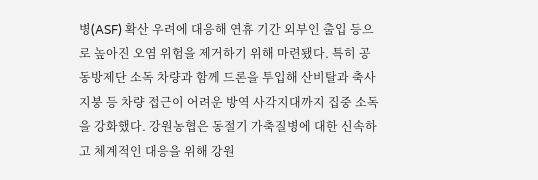병(ASF) 확산 우려에 대응해 연휴 기간 외부인 출입 등으로 높아진 오염 위험을 제거하기 위해 마련됐다. 특히 공동방제단 소독 차량과 함께 드론을 투입해 산비탈과 축사 지붕 등 차량 접근이 어려운 방역 사각지대까지 집중 소독을 강화했다. 강원농협은 동절기 가축질병에 대한 신속하고 체계적인 대응을 위해 강원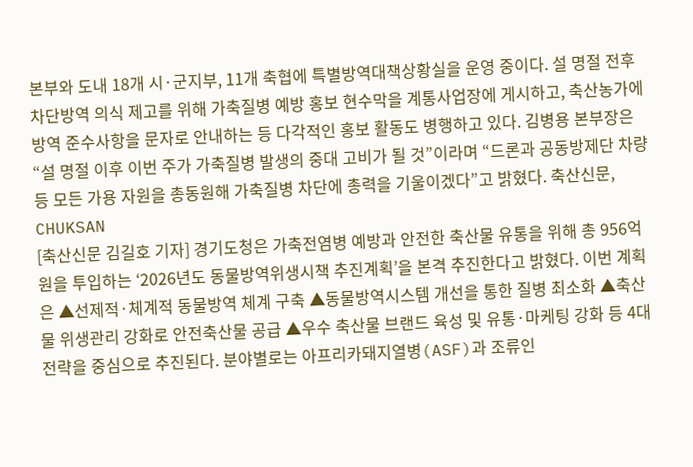본부와 도내 18개 시·군지부, 11개 축협에 특별방역대책상황실을 운영 중이다. 설 명절 전후 차단방역 의식 제고를 위해 가축질병 예방 홍보 현수막을 계통사업장에 게시하고, 축산농가에 방역 준수사항을 문자로 안내하는 등 다각적인 홍보 활동도 병행하고 있다. 김병용 본부장은 “설 명절 이후 이번 주가 가축질병 발생의 중대 고비가 될 것”이라며 “드론과 공동방제단 차량 등 모든 가용 자원을 총동원해 가축질병 차단에 총력을 기울이겠다”고 밝혔다. 축산신문, CHUKSAN
[축산신문 김길호 기자] 경기도청은 가축전염병 예방과 안전한 축산물 유통을 위해 총 956억원을 투입하는 ‘2026년도 동물방역위생시책 추진계획’을 본격 추진한다고 밝혔다. 이번 계획은 ▲선제적·체계적 동물방역 체계 구축 ▲동물방역시스템 개선을 통한 질병 최소화 ▲축산물 위생관리 강화로 안전축산물 공급 ▲우수 축산물 브랜드 육성 및 유통·마케팅 강화 등 4대 전략을 중심으로 추진된다. 분야별로는 아프리카돼지열병(ASF)과 조류인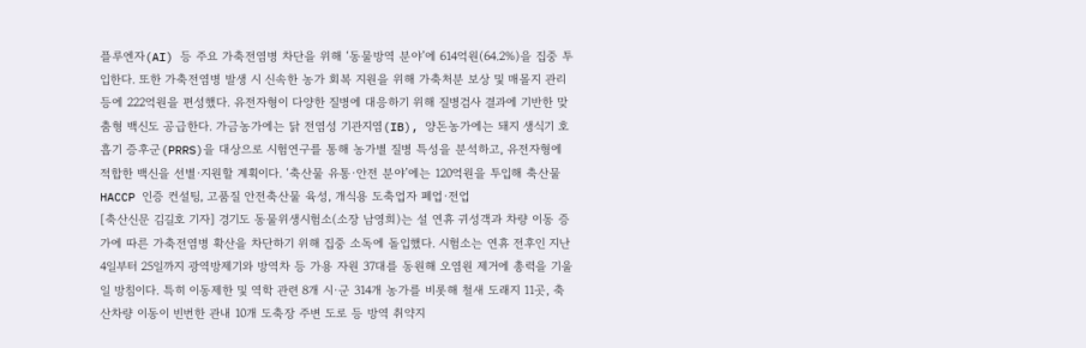플루엔자(AI) 등 주요 가축전염병 차단을 위해 ‘동물방역 분야’에 614억원(64.2%)을 집중 투입한다. 또한 가축전염병 발생 시 신속한 농가 회복 지원을 위해 가축처분 보상 및 매몰지 관리 등에 222억원을 편성했다. 유전자형이 다양한 질병에 대응하기 위해 질병검사 결과에 기반한 맞춤형 백신도 공급한다. 가금농가에는 닭 전염성 기관지염(IB), 양돈농가에는 돼지 생식기 호흡기 증후군(PRRS)을 대상으로 시험연구를 통해 농가별 질병 특성을 분석하고, 유전자형에 적합한 백신을 선별·지원할 계획이다. ‘축산물 유통·안전 분야’에는 120억원을 투입해 축산물 HACCP 인증 컨설팅, 고품질 안전축산물 육성, 개식용 도축업자 폐업·전업
[축산신문 김길호 기자] 경기도 동물위생시험소(소장 남영희)는 설 연휴 귀성객과 차량 이동 증가에 따른 가축전염병 확산을 차단하기 위해 집중 소독에 돌입했다. 시험소는 연휴 전후인 지난 4일부터 25일까지 광역방제기와 방역차 등 가용 자원 37대를 동원해 오염원 제거에 총력을 기울일 방침이다. 특히 이동제한 및 역학 관련 8개 시·군 314개 농가를 비롯해 철새 도래지 11곳, 축산차량 이동이 빈번한 관내 10개 도축장 주변 도로 등 방역 취약지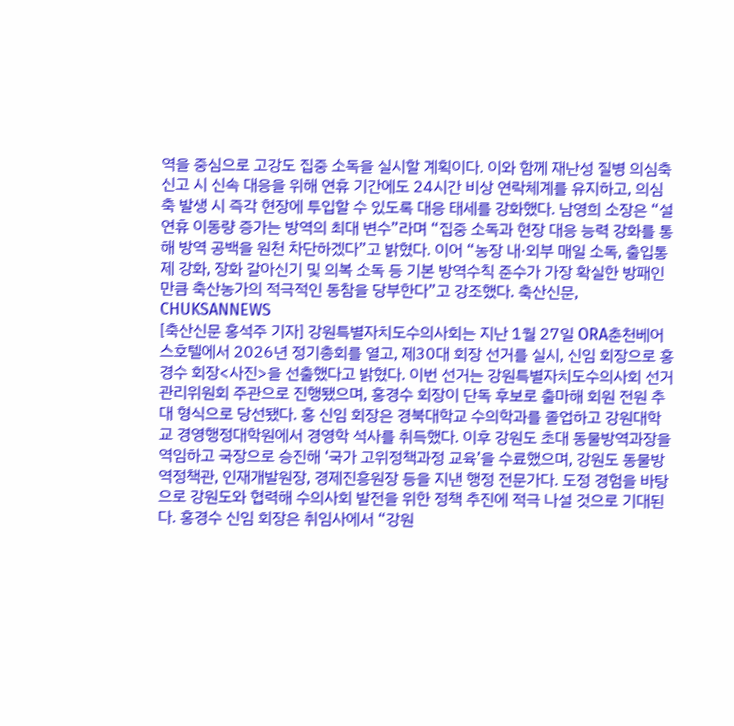역을 중심으로 고강도 집중 소독을 실시할 계획이다. 이와 함께 재난성 질병 의심축 신고 시 신속 대응을 위해 연휴 기간에도 24시간 비상 연락체계를 유지하고, 의심축 발생 시 즉각 현장에 투입할 수 있도록 대응 태세를 강화했다. 남영희 소장은 “설 연휴 이동량 증가는 방역의 최대 변수”라며 “집중 소독과 현장 대응 능력 강화를 통해 방역 공백을 원천 차단하겠다”고 밝혔다. 이어 “농장 내·외부 매일 소독, 출입통제 강화, 장화 갈아신기 및 의복 소독 등 기본 방역수칙 준수가 가장 확실한 방패인 만큼 축산농가의 적극적인 동참을 당부한다”고 강조했다. 축산신문, CHUKSANNEWS
[축산신문 홍석주 기자] 강원특별자치도수의사회는 지난 1월 27일 ORA춘천베어스호텔에서 2026년 정기총회를 열고, 제30대 회장 선거를 실시, 신임 회장으로 홍경수 회장<사진>을 선출했다고 밝혔다. 이번 선거는 강원특별자치도수의사회 선거관리위원회 주관으로 진행됐으며, 홍경수 회장이 단독 후보로 출마해 회원 전원 추대 형식으로 당선됐다. 홍 신임 회장은 경북대학교 수의학과를 졸업하고 강원대학교 경영행정대학원에서 경영학 석사를 취득했다. 이후 강원도 초대 동물방역과장을 역임하고 국장으로 승진해 ‘국가 고위정책과정 교육’을 수료했으며, 강원도 동물방역정책관, 인재개발원장, 경제진흥원장 등을 지낸 행정 전문가다. 도정 경험을 바탕으로 강원도와 협력해 수의사회 발전을 위한 정책 추진에 적극 나설 것으로 기대된다. 홍경수 신임 회장은 취임사에서 “강원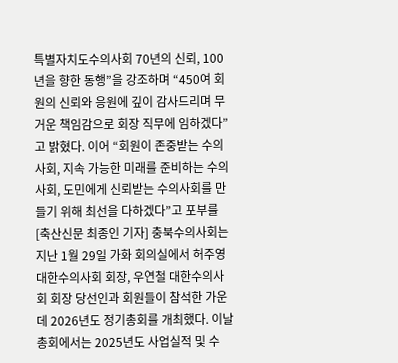특별자치도수의사회 70년의 신뢰, 100년을 향한 동행”을 강조하며 “450여 회원의 신뢰와 응원에 깊이 감사드리며 무거운 책임감으로 회장 직무에 임하겠다”고 밝혔다. 이어 “회원이 존중받는 수의사회, 지속 가능한 미래를 준비하는 수의사회, 도민에게 신뢰받는 수의사회를 만들기 위해 최선을 다하겠다”고 포부를
[축산신문 최종인 기자] 충북수의사회는 지난 1월 29일 가화 회의실에서 허주영 대한수의사회 회장, 우연철 대한수의사회 회장 당선인과 회원들이 참석한 가운데 2026년도 정기총회를 개최했다. 이날 총회에서는 2025년도 사업실적 및 수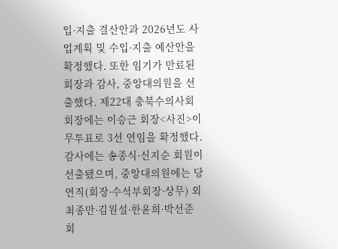입·지출 결산안과 2026년도 사업계획 및 수입·지출 예산안을 확정했다. 또한 임기가 만료된 회장과 감사, 중앙대의원을 선출했다. 제22대 충북수의사회 회장에는 이승근 회장<사진>이 무투표로 3선 연임을 확정했다. 감사에는 송종식·신지순 회원이 선출됐으며, 중앙대의원에는 당연직(회장·수석부회장·상무) 외 최종만·김원설·한윤희·박선준 회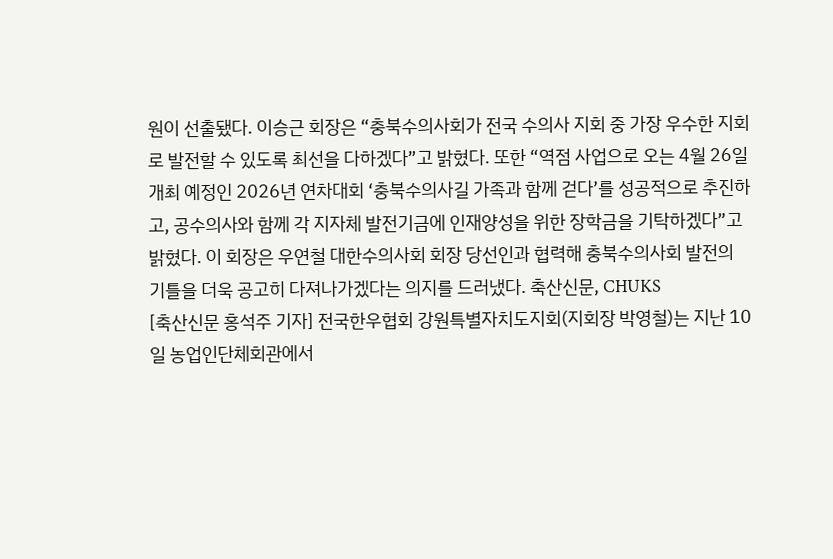원이 선출됐다. 이승근 회장은 “충북수의사회가 전국 수의사 지회 중 가장 우수한 지회로 발전할 수 있도록 최선을 다하겠다”고 밝혔다. 또한 “역점 사업으로 오는 4월 26일 개최 예정인 2026년 연차대회 ‘충북수의사길 가족과 함께 걷다’를 성공적으로 추진하고, 공수의사와 함께 각 지자체 발전기금에 인재양성을 위한 장학금을 기탁하겠다”고 밝혔다. 이 회장은 우연철 대한수의사회 회장 당선인과 협력해 충북수의사회 발전의 기틀을 더욱 공고히 다져나가겠다는 의지를 드러냈다. 축산신문, CHUKS
[축산신문 홍석주 기자] 전국한우협회 강원특별자치도지회(지회장 박영철)는 지난 10일 농업인단체회관에서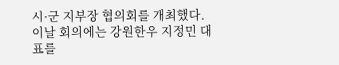시·군 지부장 협의회를 개최했다. 이날 회의에는 강원한우 지정민 대표를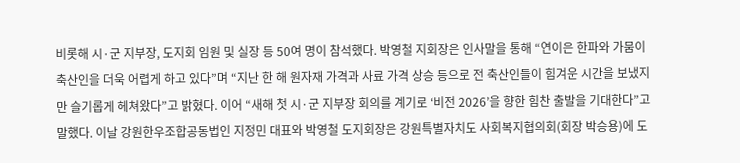비롯해 시·군 지부장, 도지회 임원 및 실장 등 50여 명이 참석했다. 박영철 지회장은 인사말을 통해 “연이은 한파와 가뭄이 축산인을 더욱 어렵게 하고 있다”며 “지난 한 해 원자재 가격과 사료 가격 상승 등으로 전 축산인들이 힘겨운 시간을 보냈지만 슬기롭게 헤쳐왔다”고 밝혔다. 이어 “새해 첫 시·군 지부장 회의를 계기로 ‘비전 2026’을 향한 힘찬 출발을 기대한다”고 말했다. 이날 강원한우조합공동법인 지정민 대표와 박영철 도지회장은 강원특별자치도 사회복지협의회(회장 박승용)에 도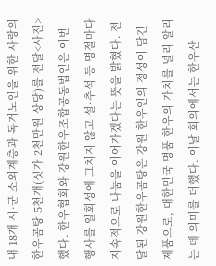내 18개 시·군 소외계층과 독거노인을 위한 사랑의 한우곰탕 5천개(싯가 2천만원 상당)를 전달<사진>했다. 한우협회와 강원한우조합공동법인은 이번 행사를 일회성에 그치지 않고 설·추석 등 명절마다 지속적으로 나눔을 이어가겠다는 뜻을 밝혔다. 전달된 강원한우곰탕은 강원 한우인의 정성이 담긴 제품으로, 대한민국 명품 한우의 가치를 널리 알리는 데 의미를 더했다. 이날 회의에서는 한우산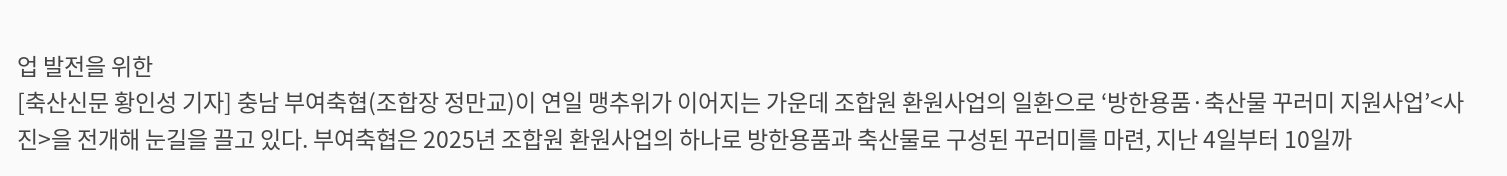업 발전을 위한
[축산신문 황인성 기자] 충남 부여축협(조합장 정만교)이 연일 맹추위가 이어지는 가운데 조합원 환원사업의 일환으로 ‘방한용품·축산물 꾸러미 지원사업’<사진>을 전개해 눈길을 끌고 있다. 부여축협은 2025년 조합원 환원사업의 하나로 방한용품과 축산물로 구성된 꾸러미를 마련, 지난 4일부터 10일까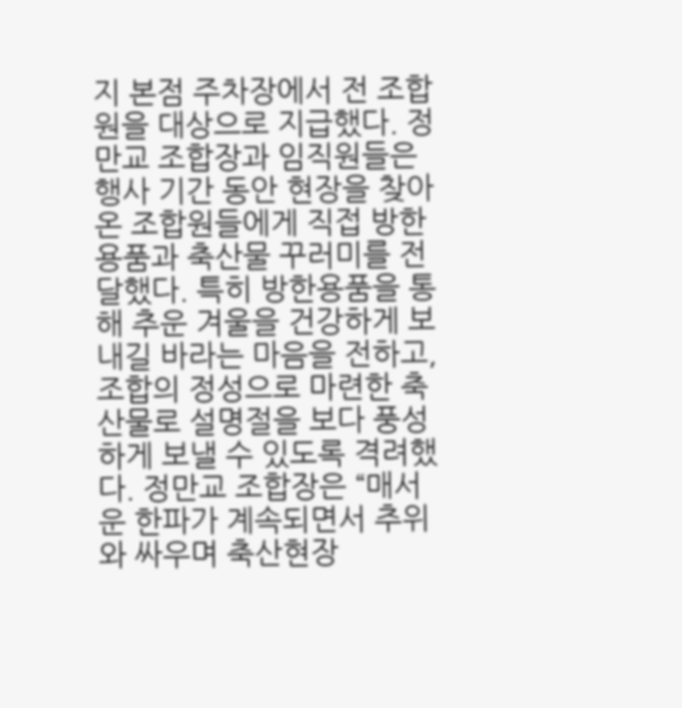지 본점 주차장에서 전 조합원을 대상으로 지급했다. 정만교 조합장과 임직원들은 행사 기간 동안 현장을 찾아온 조합원들에게 직접 방한용품과 축산물 꾸러미를 전달했다. 특히 방한용품을 통해 추운 겨울을 건강하게 보내길 바라는 마음을 전하고, 조합의 정성으로 마련한 축산물로 설명절을 보다 풍성하게 보낼 수 있도록 격려했다. 정만교 조합장은 “매서운 한파가 계속되면서 추위와 싸우며 축산현장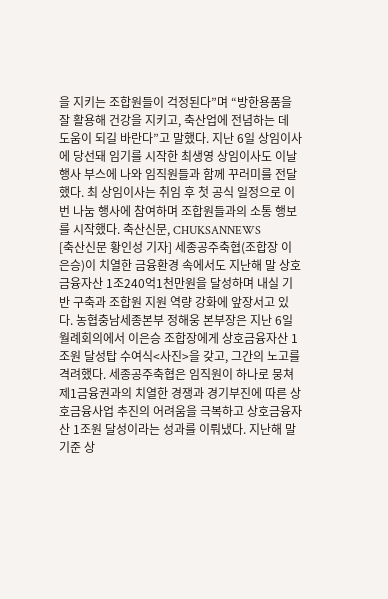을 지키는 조합원들이 걱정된다”며 “방한용품을 잘 활용해 건강을 지키고, 축산업에 전념하는 데 도움이 되길 바란다”고 말했다. 지난 6일 상임이사에 당선돼 임기를 시작한 최생영 상임이사도 이날 행사 부스에 나와 임직원들과 함께 꾸러미를 전달했다. 최 상임이사는 취임 후 첫 공식 일정으로 이번 나눔 행사에 참여하며 조합원들과의 소통 행보를 시작했다. 축산신문, CHUKSANNEWS
[축산신문 황인성 기자] 세종공주축협(조합장 이은승)이 치열한 금융환경 속에서도 지난해 말 상호금융자산 1조240억1천만원을 달성하며 내실 기반 구축과 조합원 지원 역량 강화에 앞장서고 있다. 농협충남세종본부 정해웅 본부장은 지난 6일 월례회의에서 이은승 조합장에게 상호금융자산 1조원 달성탑 수여식<사진>을 갖고, 그간의 노고를 격려했다. 세종공주축협은 임직원이 하나로 뭉쳐 제1금융권과의 치열한 경쟁과 경기부진에 따른 상호금융사업 추진의 어려움을 극복하고 상호금융자산 1조원 달성이라는 성과를 이뤄냈다. 지난해 말 기준 상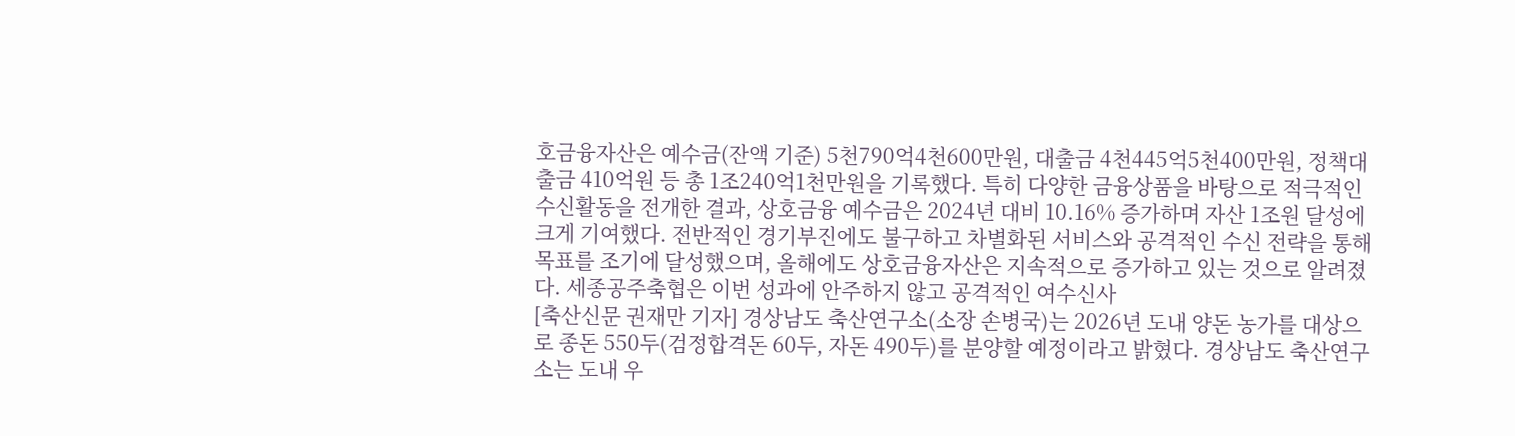호금융자산은 예수금(잔액 기준) 5천790억4천600만원, 대출금 4천445억5천400만원, 정책대출금 410억원 등 총 1조240억1천만원을 기록했다. 특히 다양한 금융상품을 바탕으로 적극적인 수신활동을 전개한 결과, 상호금융 예수금은 2024년 대비 10.16% 증가하며 자산 1조원 달성에 크게 기여했다. 전반적인 경기부진에도 불구하고 차별화된 서비스와 공격적인 수신 전략을 통해 목표를 조기에 달성했으며, 올해에도 상호금융자산은 지속적으로 증가하고 있는 것으로 알려졌다. 세종공주축협은 이번 성과에 안주하지 않고 공격적인 여수신사
[축산신문 권재만 기자] 경상남도 축산연구소(소장 손병국)는 2026년 도내 양돈 농가를 대상으로 종돈 550두(검정합격돈 60두, 자돈 490두)를 분양할 예정이라고 밝혔다. 경상남도 축산연구소는 도내 우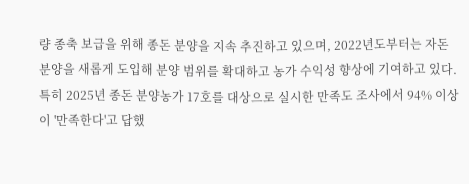량 종축 보급을 위해 종돈 분양을 지속 추진하고 있으며, 2022년도부터는 자돈 분양을 새롭게 도입해 분양 범위를 확대하고 농가 수익성 향상에 기여하고 있다. 특히 2025년 종돈 분양농가 17호를 대상으로 실시한 만족도 조사에서 94% 이상이 '만족한다'고 답했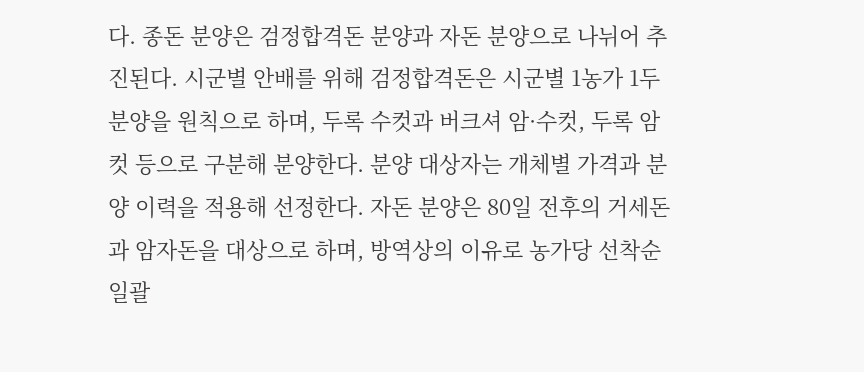다. 종돈 분양은 검정합격돈 분양과 자돈 분양으로 나뉘어 추진된다. 시군별 안배를 위해 검정합격돈은 시군별 1농가 1두 분양을 원칙으로 하며, 두록 수컷과 버크셔 암·수컷, 두록 암컷 등으로 구분해 분양한다. 분양 대상자는 개체별 가격과 분양 이력을 적용해 선정한다. 자돈 분양은 80일 전후의 거세돈과 암자돈을 대상으로 하며, 방역상의 이유로 농가당 선착순 일괄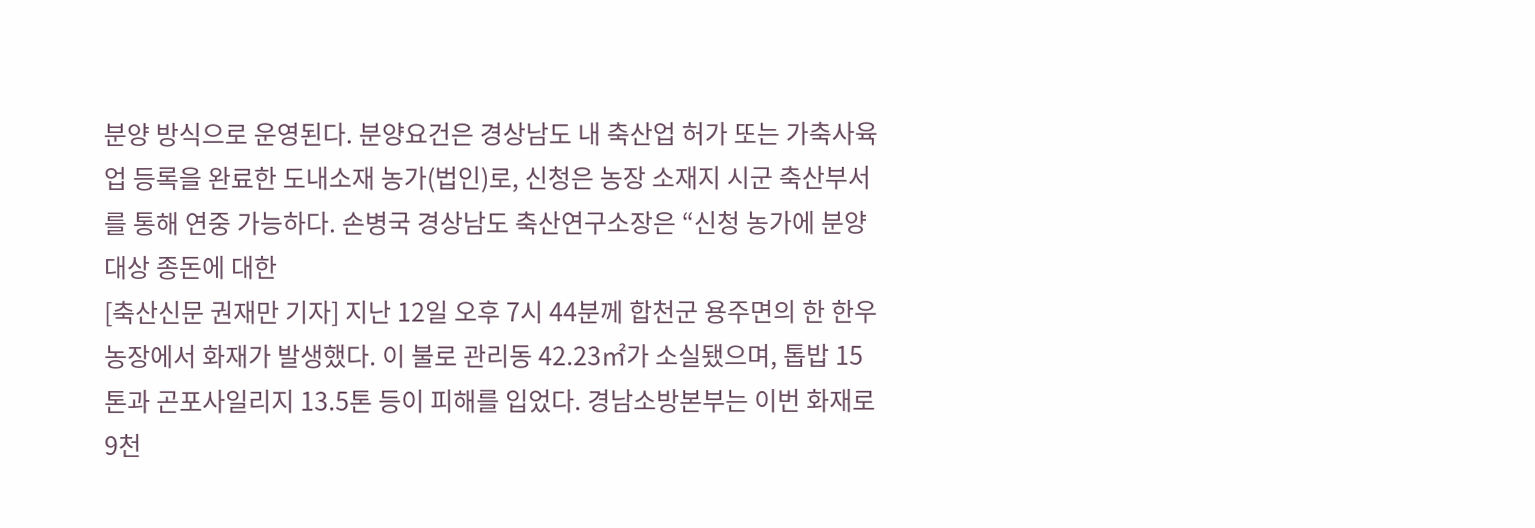분양 방식으로 운영된다. 분양요건은 경상남도 내 축산업 허가 또는 가축사육업 등록을 완료한 도내소재 농가(법인)로, 신청은 농장 소재지 시군 축산부서를 통해 연중 가능하다. 손병국 경상남도 축산연구소장은 “신청 농가에 분양 대상 종돈에 대한
[축산신문 권재만 기자] 지난 12일 오후 7시 44분께 합천군 용주면의 한 한우농장에서 화재가 발생했다. 이 불로 관리동 42.23㎡가 소실됐으며, 톱밥 15톤과 곤포사일리지 13.5톤 등이 피해를 입었다. 경남소방본부는 이번 화재로 9천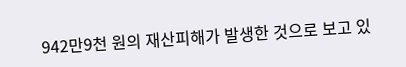942만9천 원의 재산피해가 발생한 것으로 보고 있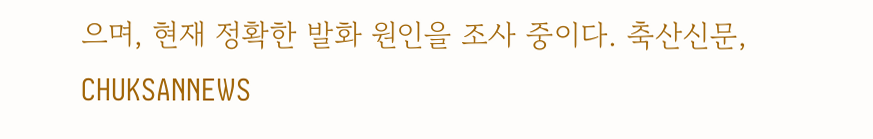으며, 현재 정확한 발화 원인을 조사 중이다. 축산신문, CHUKSANNEWS